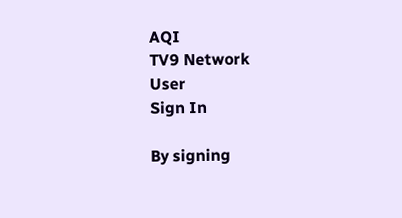AQI
TV9 Network
User
Sign In

By signing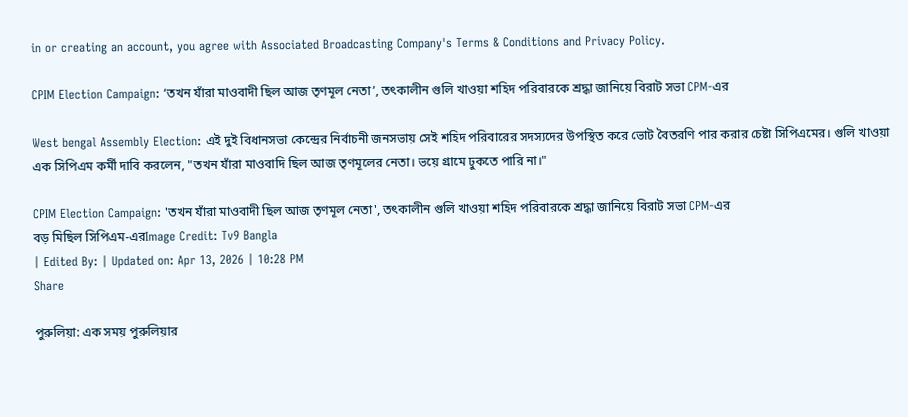in or creating an account, you agree with Associated Broadcasting Company's Terms & Conditions and Privacy Policy.

CPIM Election Campaign: ‘তখন যাঁরা মাওবাদী ছিল আজ তৃণমূল নেতা’, তৎকালীন গুলি খাওয়া শহিদ পরিবারকে শ্রদ্ধা জানিয়ে বিরাট সভা CPM-এর

West bengal Assembly Election: এই দুই বিধানসভা কেন্দ্রের নির্বাচনী জনসভায় সেই শহিদ পরিবারের সদস্যদের উপস্থিত করে ভোট বৈতরণি পার করার চেষ্টা সিপিএমের। গুলি খাওয়া এক সিপিএম কর্মী দাবি করলেন, "তখন যাঁরা মাওবাদি ছিল আজ তৃণমূলের নেতা। ভয়ে গ্রামে ঢুকতে পারি না।"

CPIM Election Campaign: 'তখন যাঁরা মাওবাদী ছিল আজ তৃণমূল নেতা', তৎকালীন গুলি খাওয়া শহিদ পরিবারকে শ্রদ্ধা জানিয়ে বিরাট সভা CPM-এর
বড় মিছিল সিপিএম-এরImage Credit: Tv9 Bangla
| Edited By: | Updated on: Apr 13, 2026 | 10:28 PM
Share

পুরুলিয়া: এক সময় পুরুলিয়ার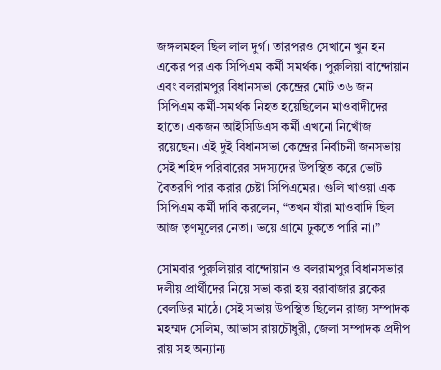জঙ্গলমহল ছিল লাল দুর্গ। তারপরও সেখানে খুন হন একের পর এক সিপিএম কর্মী সমর্থক। পুরুলিয়া বান্দোয়ান এবং বলরামপুর বিধানসভা কেন্দ্রের মোট ৩৬ জন সিপিএম কর্মী-সমর্থক নিহত হয়েছিলেন মাওবাদীদের হাতে। একজন আইসিডিএস কর্মী এখনো নিখোঁজ রয়েছেন। এই দুই বিধানসভা কেন্দ্রের নির্বাচনী জনসভায় সেই শহিদ পরিবারের সদস্যদের উপস্থিত করে ভোট বৈতরণি পার করার চেষ্টা সিপিএমের। গুলি খাওয়া এক সিপিএম কর্মী দাবি করলেন, “তখন যাঁরা মাওবাদি ছিল আজ তৃণমূলের নেতা। ভয়ে গ্রামে ঢুকতে পারি না।”

সোমবার পুরুলিয়ার বান্দোয়ান ও বলরামপুর বিধানসভার দলীয় প্রার্থীদের নিয়ে সভা করা হয় বরাবাজার ব্লকের বেলডির মাঠে। সেই সভায় উপস্থিত ছিলেন রাজ্য সম্পাদক মহম্মদ সেলিম, আভাস রায়চৌধুরী, জেলা সম্পাদক প্রদীপ রায় সহ অন্যান্য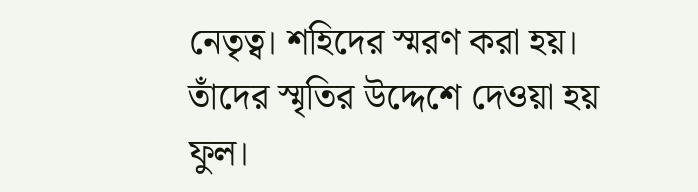নেতৃত্ব। শহিদের স্মরণ করা হয়। তাঁদের স্মৃতির উদ্দেশে দেওয়া হয় ফুল।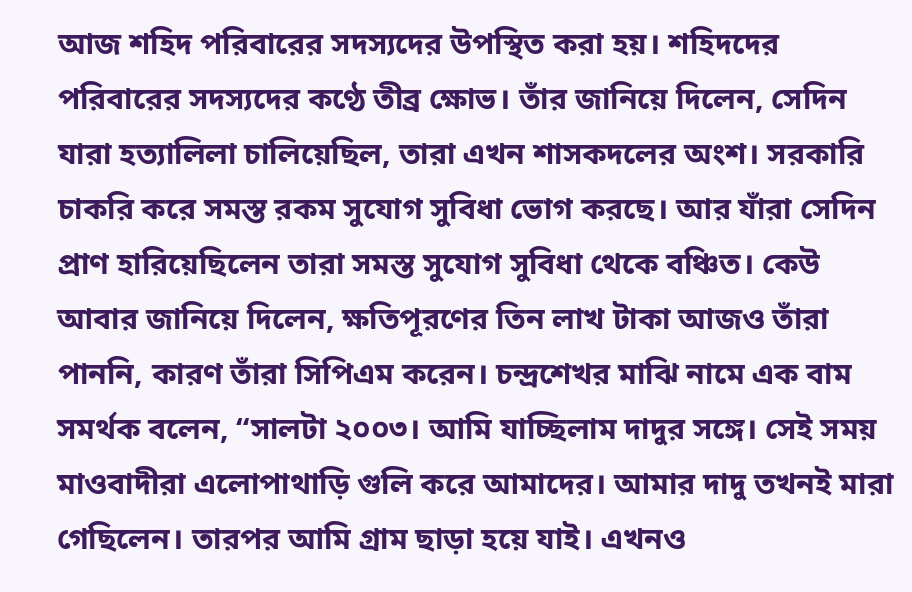আজ শহিদ পরিবারের সদস্যদের উপস্থিত করা হয়। শহিদদের পরিবারের সদস্যদের কণ্ঠে তীব্র ক্ষোভ। তাঁর জানিয়ে দিলেন, সেদিন যারা হত্যালিলা চালিয়েছিল, তারা এখন শাসকদলের অংশ। সরকারি চাকরি করে সমস্ত রকম সুযোগ সুবিধা ভোগ করছে। আর যাঁরা সেদিন প্রাণ হারিয়েছিলেন তারা সমস্ত সুযোগ সুবিধা থেকে বঞ্চিত। কেউ আবার জানিয়ে দিলেন, ক্ষতিপূরণের তিন লাখ টাকা আজও তাঁরা পাননি, কারণ তাঁরা সিপিএম করেন। চন্দ্রশেখর মাঝি নামে এক বাম সমর্থক বলেন, “সালটা ২০০৩। আমি যাচ্ছিলাম দাদুর সঙ্গে। সেই সময় মাওবাদীরা এলোপাথাড়ি গুলি করে আমাদের। আমার দাদু তখনই মারা গেছিলেন। তারপর আমি গ্রাম ছাড়া হয়ে যাই। এখনও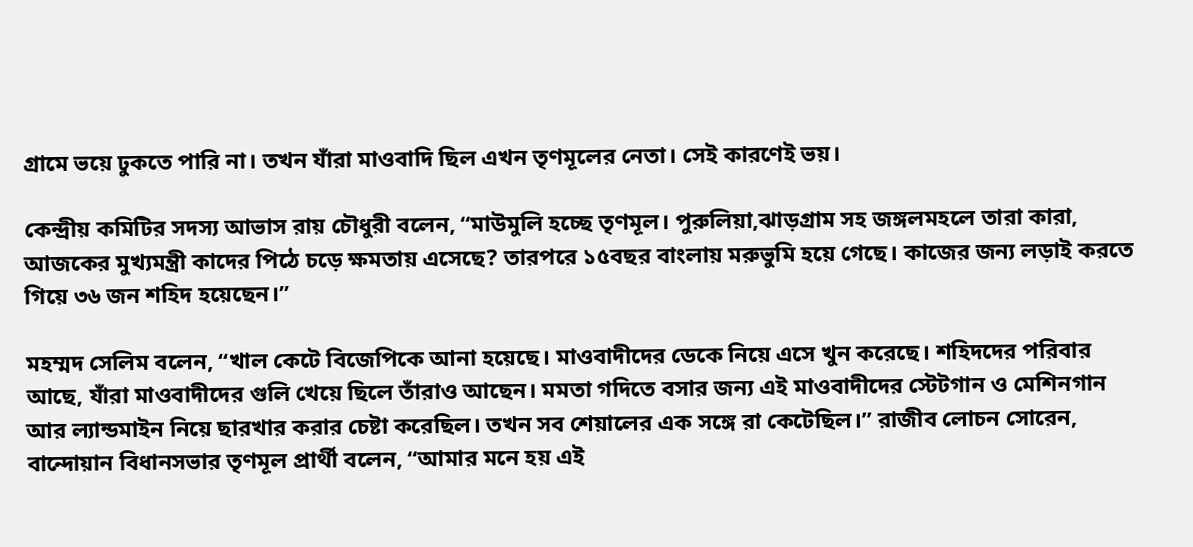গ্রামে ভয়ে ঢুকতে পারি না। তখন যাঁরা মাওবাদি ছিল এখন তৃণমূলের নেতা। সেই কারণেই ভয়।

কেন্দ্রীয় কমিটির সদস্য আভাস রায় চৌধুরী বলেন, “মাউমুলি হচ্ছে তৃণমূল। পুরুলিয়া,ঝাড়গ্রাম সহ জঙ্গলমহলে তারা কারা, আজকের মুখ্যমন্ত্রী কাদের পিঠে চড়ে ক্ষমতায় এসেছে? তারপরে ১৫বছর বাংলায় মরুভুমি হয়ে গেছে। কাজের জন্য লড়াই করতে গিয়ে ৩৬ জন শহিদ হয়েছেন।”

মহম্মদ সেলিম বলেন, “খাল কেটে বিজেপিকে আনা হয়েছে। মাওবাদীদের ডেকে নিয়ে এসে খুন করেছে। শহিদদের পরিবার আছে, যাঁরা মাওবাদীদের গুলি খেয়ে ছিলে তাঁরাও আছেন। মমতা গদিতে বসার জন্য এই মাওবাদীদের স্টেটগান ও মেশিনগান আর ল্যান্ডমাইন নিয়ে ছারখার করার চেষ্টা করেছিল। তখন সব শেয়ালের এক সঙ্গে রা কেটেছিল।” রাজীব লোচন সোরেন, বান্দোয়ান বিধানসভার তৃণমূল প্রার্থী বলেন, “আমার মনে হয় এই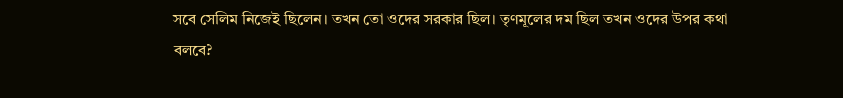সবে সেলিম নিজেই ছিলেন। তখন তো ওদের সরকার ছিল। তৃণমূলের দম ছিল তখন ওদের উপর কথা বলবে?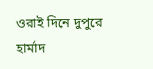ওরাই দিনে দুপুরে হার্মাদ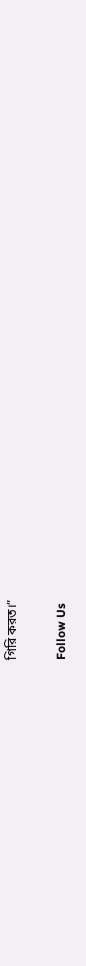গিরি করত।”

Follow Us